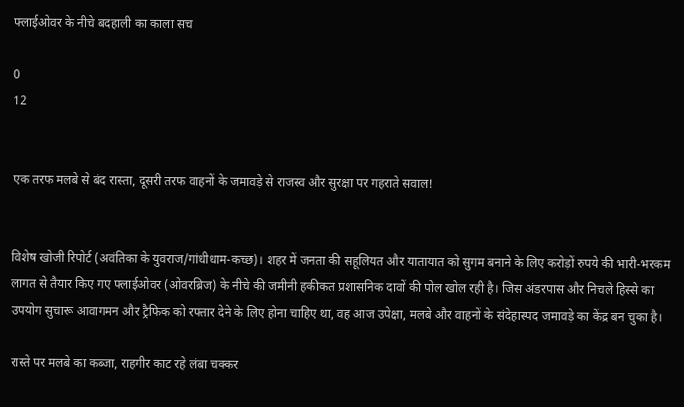फ्लाईओवर के नीचे बदहाली का काला सच

0
12


एक तरफ मलबे से बंद रास्ता, दूसरी तरफ वाहनों के जमावड़े से राजस्व और सुरक्षा पर गहराते सवाल!


विशेष खोजी रिपोर्ट (अवंतिका के युवराज/गांधीधाम-कच्छ)। शहर में जनता की सहूलियत और यातायात को सुगम बनाने के लिए करोड़ों रुपये की भारी-भरकम लागत से तैयार किए गए फ्लाईओवर (ओवरब्रिज) के नीचे की जमीनी हकीकत प्रशासनिक दावों की पोल खोल रही है। जिस अंडरपास और निचले हिस्से का उपयोग सुचारू आवागमन और ट्रैफिक को रफ्तार देने के लिए होना चाहिए था, वह आज उपेक्षा, मलबे और वाहनों के संदेहास्पद जमावड़े का केंद्र बन चुका है।

रास्ते पर मलबे का कब्जा, राहगीर काट रहे लंबा चक्कर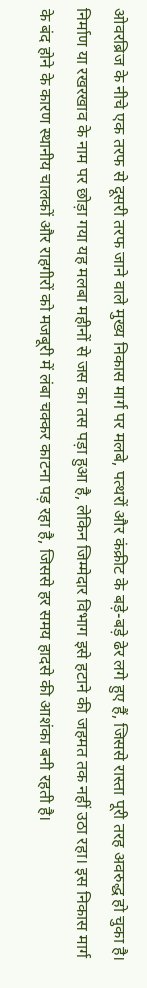ओवरब्रिज के नीचे एक तरफ से दूसरी तरफ जाने वाले मुख्य निकास मार्ग पर मलबे, पत्थरों और कंक्रीट के बड़े-बड़े ढेर लगे हुए हैं, जिससे रास्ता पूरी तरह अवरुद्ध हो चुका है। निर्माण या रखरखाव के नाम पर छोड़ा गया यह मलबा महीनों से जस का तस पड़ा हुआ है, लेकिन जिम्मेदार विभाग इसे हटाने की जहमत तक नहीं उठा रहा। इस निकास मार्ग के बंद होने के कारण स्थानीय चालकों और राहगीरों को मजबूरी में लंबा चक्कर काटना पड़ रहा है, जिससे हर समय हादसे की आशंका बनी रहती है।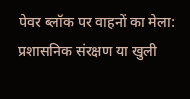पेवर ब्लॉक पर वाहनों का मेला: प्रशासनिक संरक्षण या खुली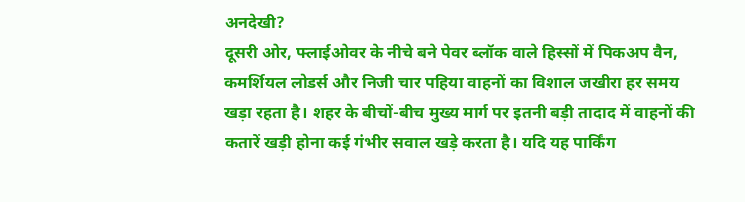अनदेखी?
दूसरी ओर, फ्लाईओवर के नीचे बने पेवर ब्लॉक वाले हिस्सों में पिकअप वैन, कमर्शियल लोडर्स और निजी चार पहिया वाहनों का विशाल जखीरा हर समय खड़ा रहता है। शहर के बीचों-बीच मुख्य मार्ग पर इतनी बड़ी तादाद में वाहनों की कतारें खड़ी होना कई गंभीर सवाल खड़े करता है। यदि यह पार्किंग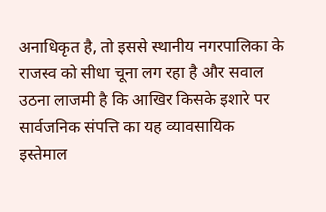अनाधिकृत है, तो इससे स्थानीय नगरपालिका के राजस्व को सीधा चूना लग रहा है और सवाल उठना लाजमी है कि आखिर किसके इशारे पर सार्वजनिक संपत्ति का यह व्यावसायिक इस्तेमाल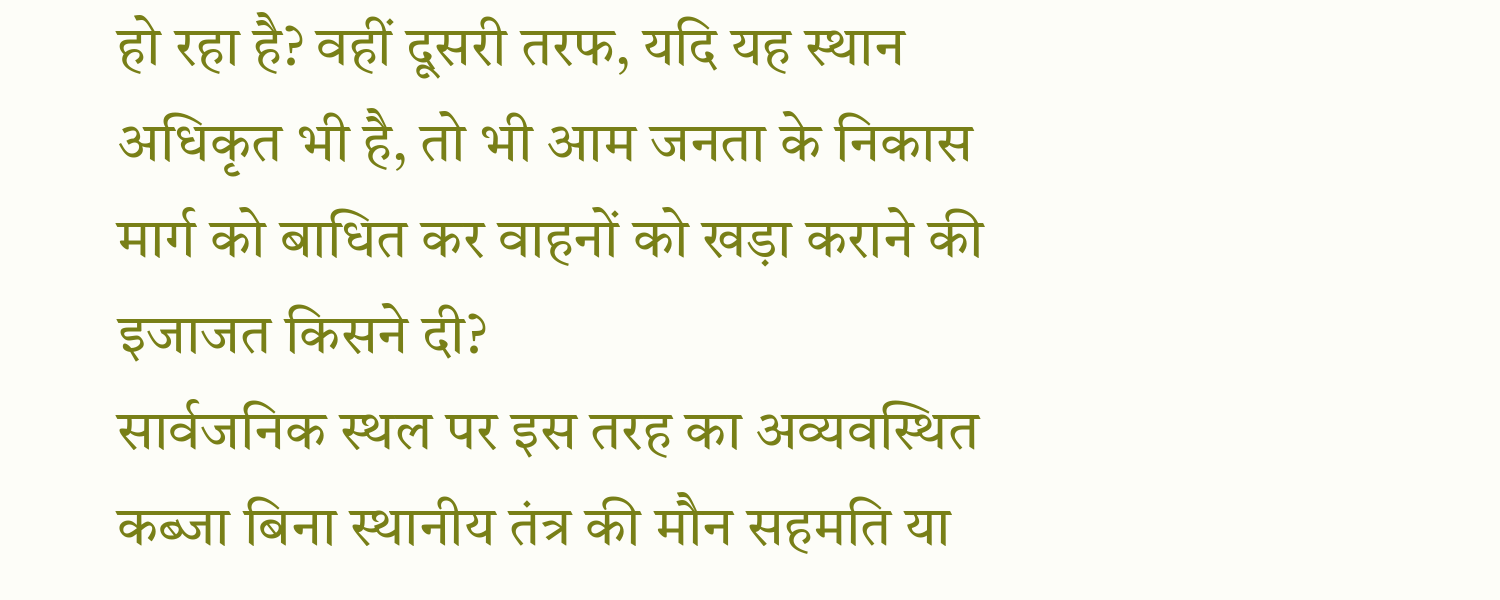हो रहा है? वहीं दूसरी तरफ, यदि यह स्थान अधिकृत भी है, तो भी आम जनता के निकास मार्ग को बाधित कर वाहनों को खड़ा कराने की इजाजत किसने दी?
सार्वजनिक स्थल पर इस तरह का अव्यवस्थित कब्जा बिना स्थानीय तंत्र की मौन सहमति या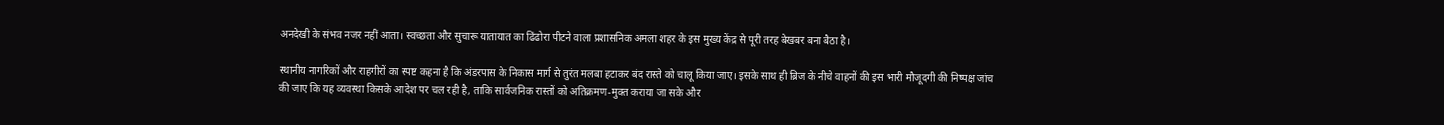अनदेखी के संभव नजर नहीं आता। स्वच्छता और सुचारू यातायात का ढिंढोरा पीटने वाला प्रशासनिक अमला शहर के इस मुख्य केंद्र से पूरी तरह बेखबर बना बैठा है।

स्थानीय नागरिकों और राहगीरों का स्पष्ट कहना है कि अंडरपास के निकास मार्ग से तुरंत मलबा हटाकर बंद रास्ते को चालू किया जाए। इसके साथ ही ब्रिज के नीचे वाहनों की इस भारी मौजूदगी की निष्पक्ष जांच की जाए कि यह व्यवस्था किसके आदेश पर चल रही है, ताकि सार्वजनिक रास्तों को अतिक्रमण-मुक्त कराया जा सके और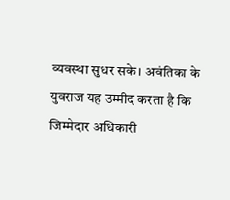व्यवस्था सुधर सके। अवंतिका के युवराज यह उम्मीद करता है कि जिम्मेदार अधिकारी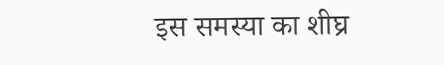इस समस्या का शीघ्र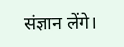संज्ञान लेंगे।